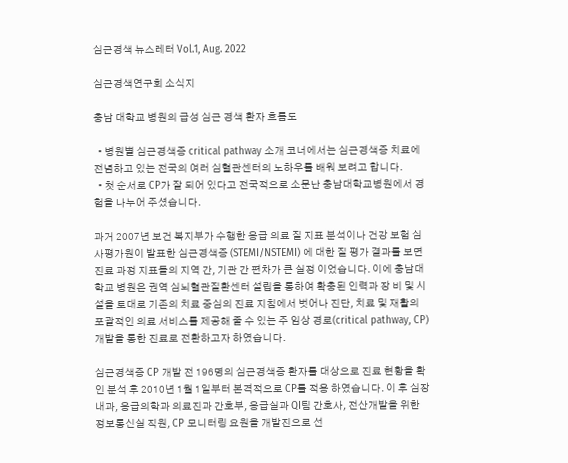심근경색 뉴스레터 Vol.1, Aug. 2022

심근경색연구회 소식지

충남 대학교 병원의 급성 심근 경색 환자 흐름도

  • 병원별 심근경색증 critical pathway 소개 코너에서는 심근경색증 치료에 전념하고 있는 전국의 여러 심혈관센터의 노하우를 배워 보려고 합니다.
  • 첫 순서로 CP가 잘 되어 있다고 전국적으로 소문난 충남대학교병원에서 경험을 나누어 주셨습니다.

과거 2007년 보건 복지부가 수행한 응급 의료 질 지표 분석이나 건강 보험 심사평가원이 발표한 심근경색증 (STEMI/NSTEMI) 에 대한 질 평가 결과를 보면 진료 과정 지표들의 지역 간, 기관 간 편차가 큰 실정 이었습니다. 이에 충남대학교 병원은 권역 심뇌혈관질환센터 설립을 통하여 확충된 인력과 장 비 및 시설을 토대로 기존의 치료 중심의 진료 지침에서 벗어나 진단, 치료 및 재활의 포괄적인 의료 서비스를 제공해 줄 수 있는 주 임상 경로(critical pathway, CP) 개발을 통한 진료로 전환하고자 하였습니다.

심근경색증 CP 개발 전 196명의 심근경색증 환자를 대상으로 진료 현황을 확인 분석 후 2010년 1월 1일부터 본격적으로 CP를 적용 하였습니다. 이 후 심장내과, 응급의학과 의료진과 간호부, 응급실과 QI팀 간호사, 전산개발을 위한 정보통신실 직원, CP 모니터링 요원을 개발진으로 선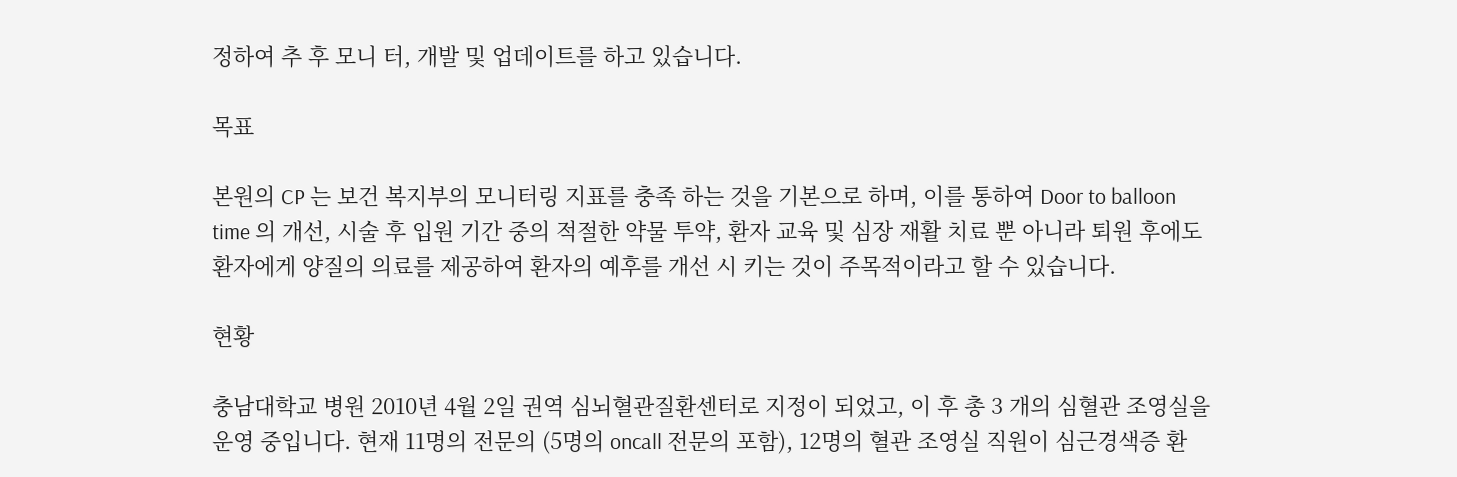정하여 추 후 모니 터, 개발 및 업데이트를 하고 있습니다.

목표

본원의 CP 는 보건 복지부의 모니터링 지표를 충족 하는 것을 기본으로 하며, 이를 통하여 Door to balloon time 의 개선, 시술 후 입원 기간 중의 적절한 약물 투약, 환자 교육 및 심장 재활 치료 뿐 아니라 퇴원 후에도 환자에게 양질의 의료를 제공하여 환자의 예후를 개선 시 키는 것이 주목적이라고 할 수 있습니다.

현황

충남대학교 병원 2010년 4월 2일 권역 심뇌혈관질환센터로 지정이 되었고, 이 후 총 3 개의 심혈관 조영실을 운영 중입니다. 현재 11명의 전문의 (5명의 oncall 전문의 포함), 12명의 혈관 조영실 직원이 심근경색증 환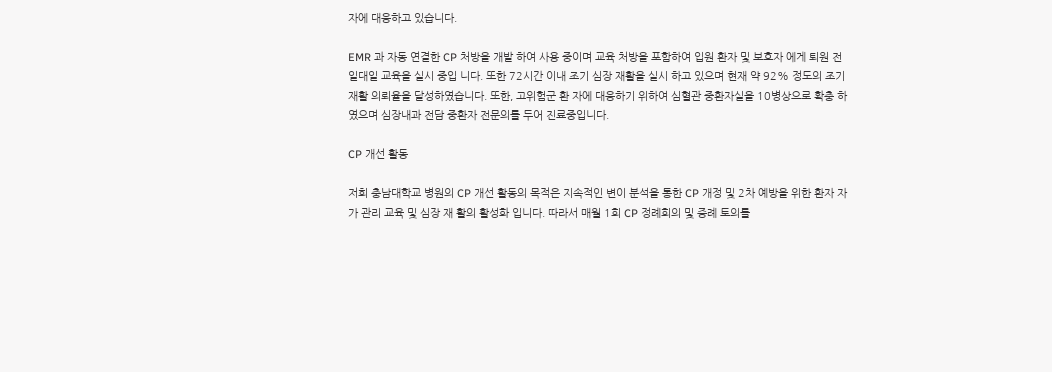자에 대응하고 있습니다.

EMR 과 자동 연결한 CP 처방을 개발 하여 사용 중이며 교육 처방을 포함하여 입원 환자 및 보호자 에게 퇴원 전 일대일 교육을 실시 중입 니다. 또한 72시간 이내 조기 심장 재활을 실시 하고 있으며 현재 약 92% 정도의 조기 재활 의뢰율을 달성하였습니다. 또한, 고위험군 환 자에 대응하기 위하여 심혈관 중환자실을 10병상으로 확충 하였으며 심장내과 전담 중환자 전문의를 두어 진료중입니다.

CP 개선 활동

저희 충남대학교 병원의 CP 개선 활동의 목적은 지속적인 변이 분석을 통한 CP 개정 및 2차 예방을 위한 환자 자가 관리 교육 및 심장 재 활의 활성화 입니다. 따라서 매월 1회 CP 정례회의 및 증례 토의를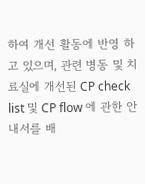하여 개선 활동에 반영 하고 있으며, 관련 병동 및 치료실에 개선된 CP check list 및 CP flow 에 관한 안내서를 배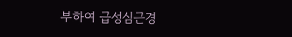부하여 급성심근경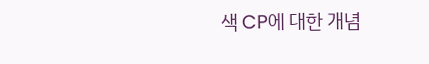색 CP에 대한 개념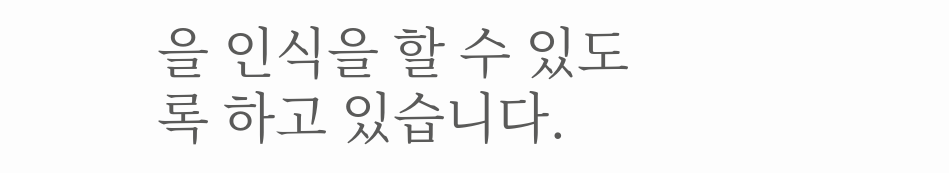을 인식을 할 수 있도록 하고 있습니다.